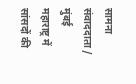सामना संवाददाता / मुंबई
महाराष्ट्र में सांसदों की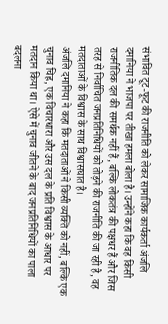संभावित टूट-फूट की राजनीति को लेकर सामाजिक कार्यकर्ता अंजलि दमानिया ने भाजपा पर तीखा हमला बोला है। उन्होंने कहा कि वह किसी राजनीतिक दल की समर्थक नहीं हैं, बल्कि लोकतंत्र की पक्षधर हैं और जिस तरह से निर्वाचित जनप्रतिनिधियों को तोड़ने की राजनीति की जा रही है, वह मतदाताओं के विश्वास के साथ विश्वासघात है।
अंजलि दमानिया ने कहा कि मतदाताओं ने किसी व्यक्ति को नहीं, बल्कि एक चुनाव चिह्न, एक विचारधारा और उस दल के प्रति विश्वास के आधार पर मतदान किया था। ऐसे में चुनाव जीतने के बाद जनप्रतिनिधियों का पाला बदलना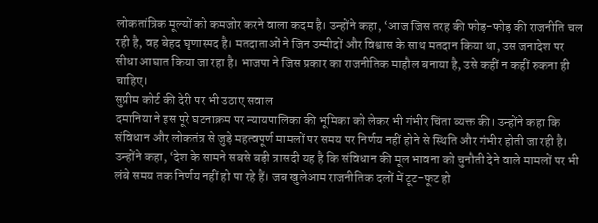लोकतांत्रिक मूल्यों को कमजोर करने वाला कदम है। उन्होंने कहा, ‘आज जिस तरह की फोड़-फोड़ की राजनीति चल रही है, वह बेहद घृणास्पद है। मतदाताओं ने जिन उम्मीदों और विश्वास के साथ मतदान किया था, उस जनादेश पर सीधा आघात किया जा रहा है। भाजपा ने जिस प्रकार का राजनीतिक माहौल बनाया है, उसे कहीं न कहीं रुकना ही चाहिए।
सुप्रीम कोर्ट की देरी पर भी उठाए सवाल
दमानिया ने इस पूरे घटनाक्रम पर न्यायपालिका की भूमिका को लेकर भी गंभीर चिंता व्यक्त की। उन्होंने कहा कि संविधान और लोकतंत्र से जुड़े महत्वपूर्ण मामलों पर समय पर निर्णय नहीं होने से स्थिति और गंभीर होती जा रही है। उन्होंने कहा, ‘देश के सामने सबसे बड़ी त्रासदी यह है कि संविधान की मूल भावना को चुनौती देने वाले मामलों पर भी लंबे समय तक निर्णय नहीं हो पा रहे हैं। जब खुलेआम राजनीतिक दलों में टूट-फूट हो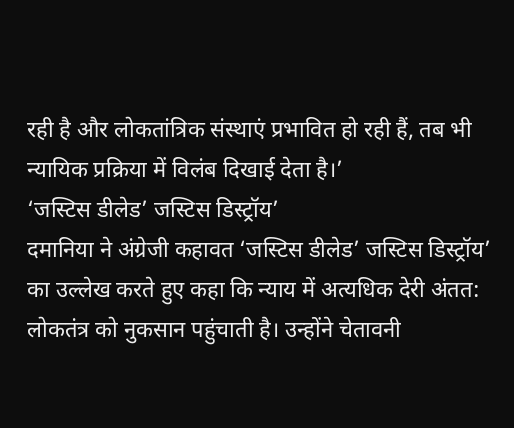रही है और लोकतांत्रिक संस्थाएं प्रभावित हो रही हैं, तब भी न्यायिक प्रक्रिया में विलंब दिखाई देता है।’
‘जस्टिस डीलेड’ जस्टिस डिस्ट्रॉय’
दमानिया ने अंग्रेजी कहावत ‘जस्टिस डीलेड’ जस्टिस डिस्ट्रॉय’ का उल्लेख करते हुए कहा कि न्याय में अत्यधिक देरी अंतत: लोकतंत्र को नुकसान पहुंचाती है। उन्होंने चेतावनी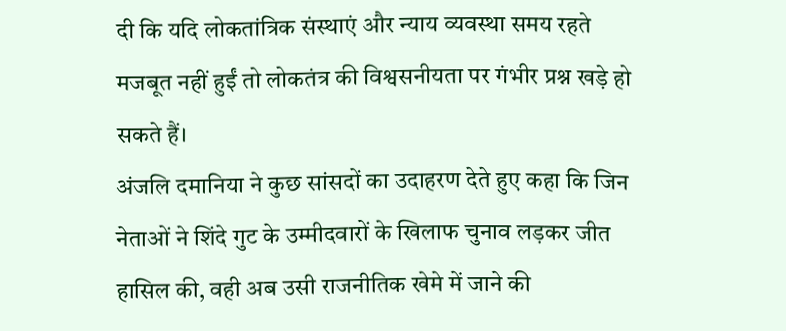दी कि यदि लोकतांत्रिक संस्थाएं और न्याय व्यवस्था समय रहते मजबूत नहीं हुईं तो लोकतंत्र की विश्वसनीयता पर गंभीर प्रश्न खड़े हो सकते हैं।
अंजलि दमानिया ने कुछ सांसदों का उदाहरण देते हुए कहा कि जिन नेताओं ने शिंदे गुट के उम्मीदवारों के खिलाफ चुनाव लड़कर जीत हासिल की, वही अब उसी राजनीतिक खेमे में जाने की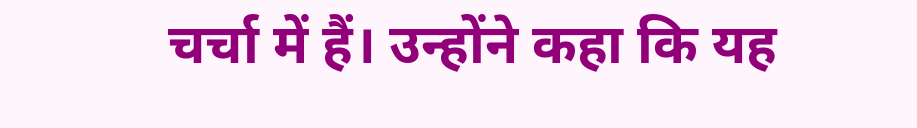चर्चा में हैं। उन्होंने कहा कि यह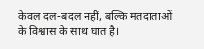केवल दल-बदल नहीं, बल्कि मतदाताओं के विश्वास के साथ घात है।